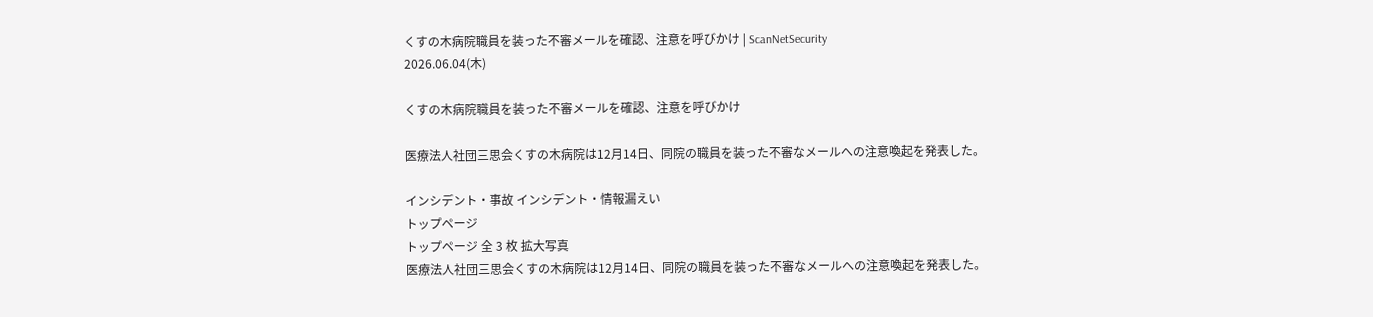くすの木病院職員を装った不審メールを確認、注意を呼びかけ | ScanNetSecurity
2026.06.04(木)

くすの木病院職員を装った不審メールを確認、注意を呼びかけ

医療法人社団三思会くすの木病院は12月14日、同院の職員を装った不審なメールへの注意喚起を発表した。

インシデント・事故 インシデント・情報漏えい
トップページ
トップページ 全 3 枚 拡大写真
医療法人社団三思会くすの木病院は12月14日、同院の職員を装った不審なメールへの注意喚起を発表した。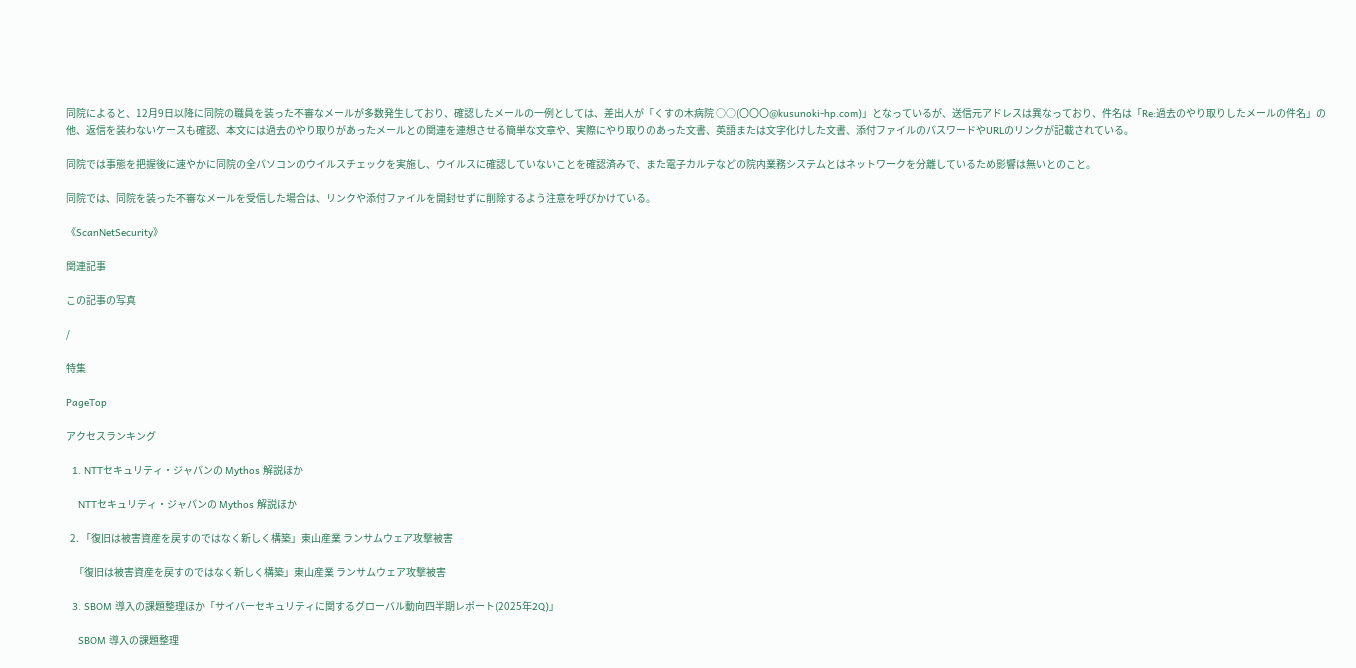同院によると、12月9日以降に同院の職員を装った不審なメールが多数発生しており、確認したメールの一例としては、差出人が「くすの木病院 ○○(〇〇〇@kusunoki-hp.com)」となっているが、送信元アドレスは異なっており、件名は「Re:過去のやり取りしたメールの件名」の他、返信を装わないケースも確認、本文には過去のやり取りがあったメールとの関連を連想させる簡単な文章や、実際にやり取りのあった文書、英語または文字化けした文書、添付ファイルのパスワードやURLのリンクが記載されている。

同院では事態を把握後に速やかに同院の全パソコンのウイルスチェックを実施し、ウイルスに確認していないことを確認済みで、また電子カルテなどの院内業務システムとはネットワークを分離しているため影響は無いとのこと。

同院では、同院を装った不審なメールを受信した場合は、リンクや添付ファイルを開封せずに削除するよう注意を呼びかけている。

《ScanNetSecurity》

関連記事

この記事の写真

/

特集

PageTop

アクセスランキング

  1. NTTセキュリティ・ジャパンの Mythos 解説ほか

    NTTセキュリティ・ジャパンの Mythos 解説ほか

  2. 「復旧は被害資産を戻すのではなく新しく構築」東山産業 ランサムウェア攻撃被害

    「復旧は被害資産を戻すのではなく新しく構築」東山産業 ランサムウェア攻撃被害

  3. SBOM 導入の課題整理ほか「サイバーセキュリティに関するグローバル動向四半期レポート(2025年2Q)」

    SBOM 導入の課題整理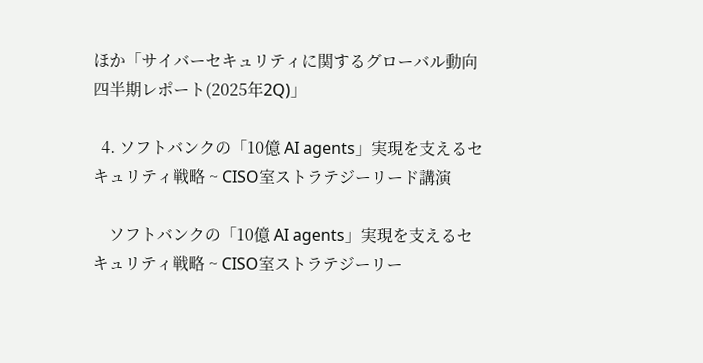ほか「サイバーセキュリティに関するグローバル動向四半期レポート(2025年2Q)」

  4. ソフトバンクの「10億 AI agents」実現を支えるセキュリティ戦略 ~ CISO室ストラテジーリード講演

    ソフトバンクの「10億 AI agents」実現を支えるセキュリティ戦略 ~ CISO室ストラテジーリー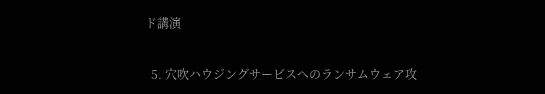ド講演

  5. 穴吹ハウジングサービスへのランサムウェア攻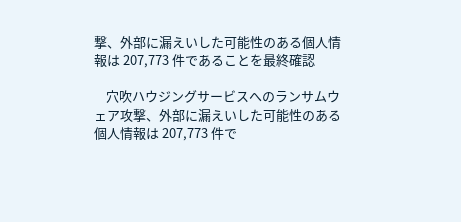撃、外部に漏えいした可能性のある個人情報は 207,773 件であることを最終確認

    穴吹ハウジングサービスへのランサムウェア攻撃、外部に漏えいした可能性のある個人情報は 207,773 件で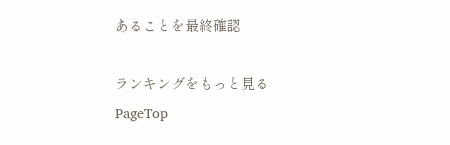あることを最終確認

ランキングをもっと見る
PageTop